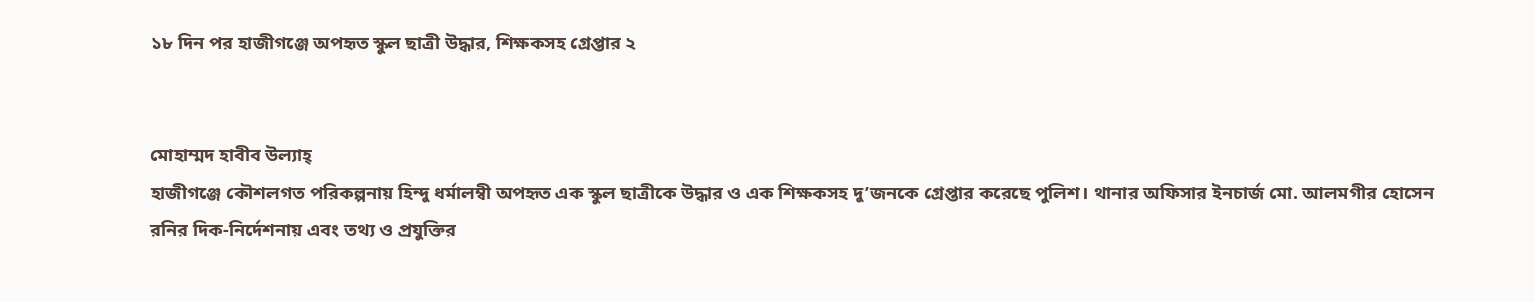১৮ দিন পর হাজীগঞ্জে অপহৃত স্কুল ছাত্রী উদ্ধার, শিক্ষকসহ গ্রেপ্তার ২


মোহাম্মদ হাবীব উল্যাহ্
হাজীগঞ্জে কৌশলগত পরিকল্পনায় হিন্দু ধর্মালম্বী অপহৃত এক স্কুল ছাত্রীকে উদ্ধার ও এক শিক্ষকসহ দু’জনকে গ্রেপ্তার করেছে পুলিশ। থানার অফিসার ইনচার্জ মো. আলমগীর হোসেন রনির দিক-নির্দেশনায় এবং তথ্য ও প্রযুক্তির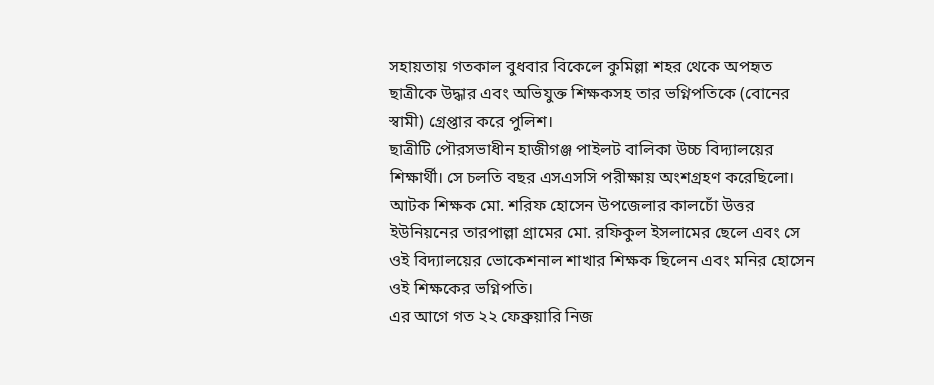সহায়তায় গতকাল বুধবার বিকেলে কুমিল্লা শহর থেকে অপহৃত ছাত্রীকে উদ্ধার এবং অভিযুক্ত শিক্ষকসহ তার ভগ্নিপতিকে (বোনের স্বামী) গ্রেপ্তার করে পুলিশ।
ছাত্রীটি পৌরসভাধীন হাজীগঞ্জ পাইলট বালিকা উচ্চ বিদ্যালয়ের শিক্ষার্থী। সে চলতি বছর এসএসসি পরীক্ষায় অংশগ্রহণ করেছিলো। আটক শিক্ষক মো. শরিফ হোসেন উপজেলার কালচোঁ উত্তর ইউনিয়নের তারপাল্লা গ্রামের মো. রফিকুল ইসলামের ছেলে এবং সে ওই বিদ্যালয়ের ভোকেশনাল শাখার শিক্ষক ছিলেন এবং মনির হোসেন ওই শিক্ষকের ভগ্নিপতি।
এর আগে গত ২২ ফেব্রুয়ারি নিজ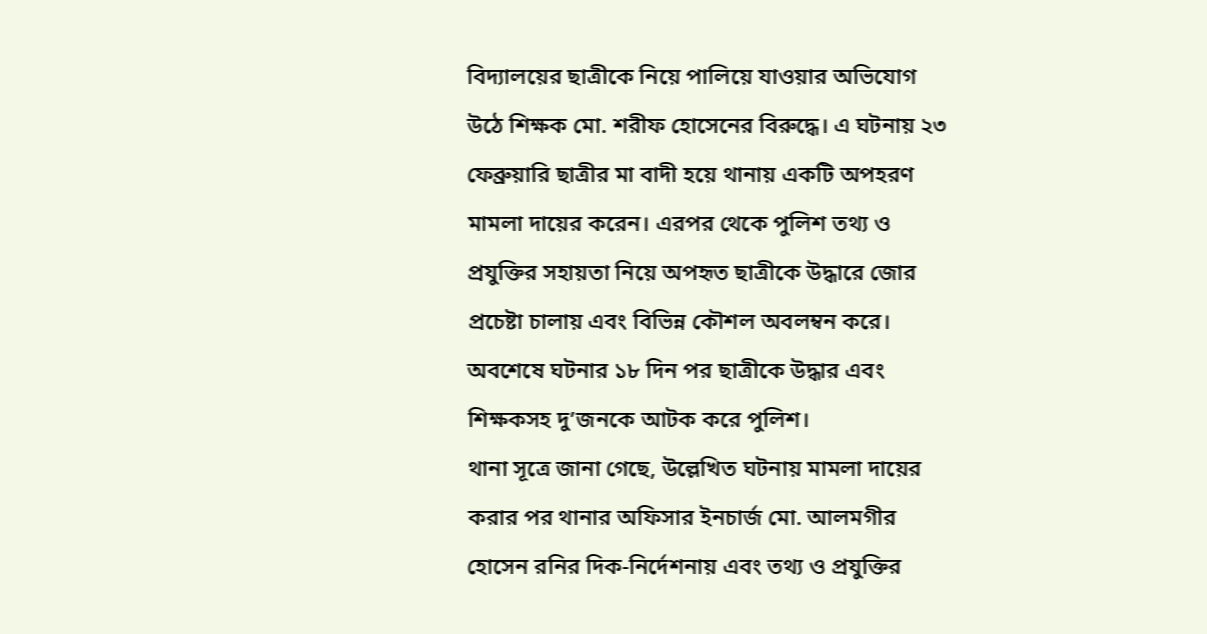বিদ্যালয়ের ছাত্রীকে নিয়ে পালিয়ে যাওয়ার অভিযোগ উঠে শিক্ষক মো. শরীফ হোসেনের বিরুদ্ধে। এ ঘটনায় ২৩ ফেব্রুয়ারি ছাত্রীর মা বাদী হয়ে থানায় একটি অপহরণ মামলা দায়ের করেন। এরপর থেকে পুলিশ তথ্য ও প্রযুক্তির সহায়তা নিয়ে অপহৃত ছাত্রীকে উদ্ধারে জোর প্রচেষ্টা চালায় এবং বিভিন্ন কৌশল অবলম্বন করে। অবশেষে ঘটনার ১৮ দিন পর ছাত্রীকে উদ্ধার এবং শিক্ষকসহ দু’জনকে আটক করে পুলিশ।
থানা সূত্রে জানা গেছে, উল্লেখিত ঘটনায় মামলা দায়ের করার পর থানার অফিসার ইনচার্জ মো. আলমগীর হোসেন রনির দিক-নির্দেশনায় এবং তথ্য ও প্রযুক্তির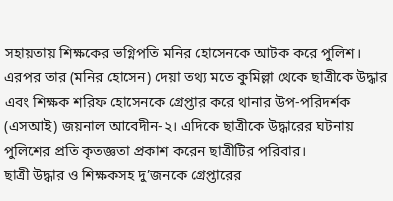সহায়তায় শিক্ষকের ভগ্নিপতি মনির হোসেনকে আটক করে পুলিশ। এরপর তার (মনির হোসেন) দেয়া তথ্য মতে কুমিল্লা থেকে ছাত্রীকে উদ্ধার এবং শিক্ষক শরিফ হোসেনকে গ্রেপ্তার করে থানার উপ-পরিদর্শক (এসআই) জয়নাল আবেদীন-২। এদিকে ছাত্রীকে উদ্ধারের ঘটনায় পুলিশের প্রতি কৃতজ্ঞতা প্রকাশ করেন ছাত্রীটির পরিবার।
ছাত্রী উদ্ধার ও শিক্ষকসহ দু’জনকে গ্রেপ্তারের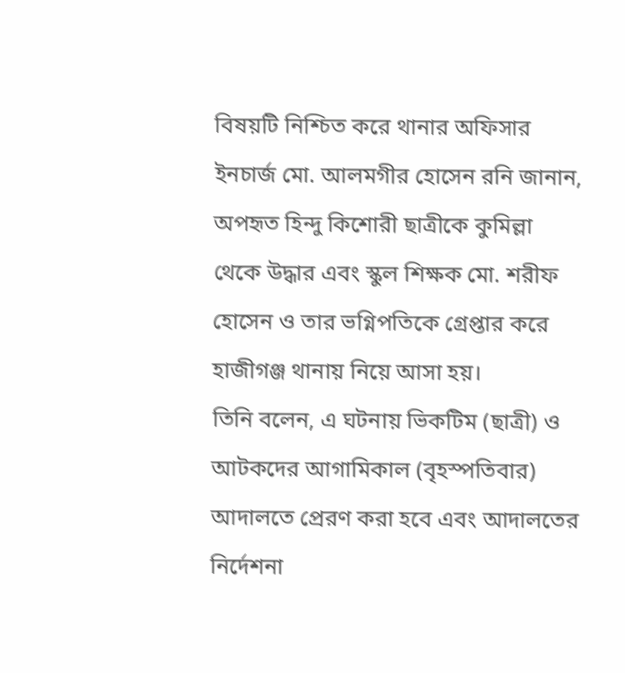বিষয়টি নিশ্চিত করে থানার অফিসার ইনচার্জ মো. আলমগীর হোসেন রনি জানান, অপহৃত হিন্দু কিশোরী ছাত্রীকে কুমিল্লা থেকে উদ্ধার এবং স্কুল শিক্ষক মো. শরীফ হোসেন ও তার ভগ্নিপতিকে গ্রেপ্তার করে হাজীগঞ্জ থানায় নিয়ে আসা হয়।
তিনি বলেন, এ ঘটনায় ভিকটিম (ছাত্রী) ও আটকদের আগামিকাল (বৃহস্পতিবার) আদালতে প্রেরণ করা হবে এবং আদালতের নির্দেশনা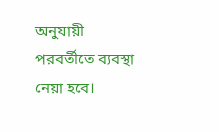অনুযায়ী পরবর্তীতে ব্যবস্থা নেয়া হবে।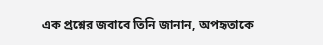এক প্রশ্নের জবাবে তিনি জানান, অপহৃতাকে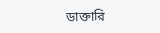ডাক্তারি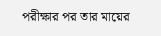পরীক্ষার পর তার মায়ের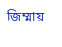জিম্মায়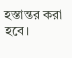হস্তান্তর করা হবে।